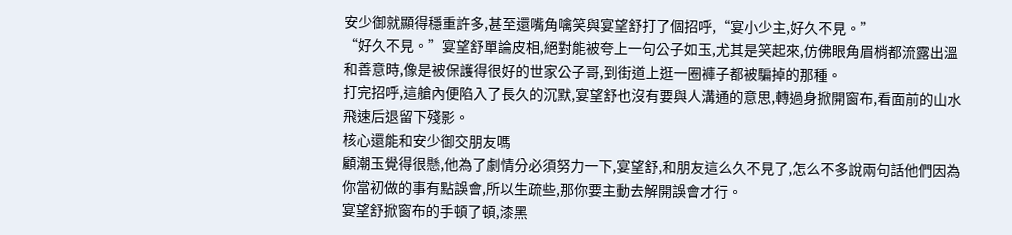安少御就顯得穩重許多,甚至還嘴角噙笑與宴望舒打了個招呼,“宴小少主,好久不見。”
“好久不見。”宴望舒單論皮相,絕對能被夸上一句公子如玉,尤其是笑起來,仿佛眼角眉梢都流露出溫和善意時,像是被保護得很好的世家公子哥,到街道上逛一圈褲子都被騙掉的那種。
打完招呼,這艙內便陷入了長久的沉默,宴望舒也沒有要與人溝通的意思,轉過身掀開窗布,看面前的山水飛速后退留下殘影。
核心還能和安少御交朋友嗎
顧潮玉覺得很懸,他為了劇情分必須努力一下,宴望舒,和朋友這么久不見了,怎么不多說兩句話他們因為你當初做的事有點誤會,所以生疏些,那你要主動去解開誤會才行。
宴望舒掀窗布的手頓了頓,漆黑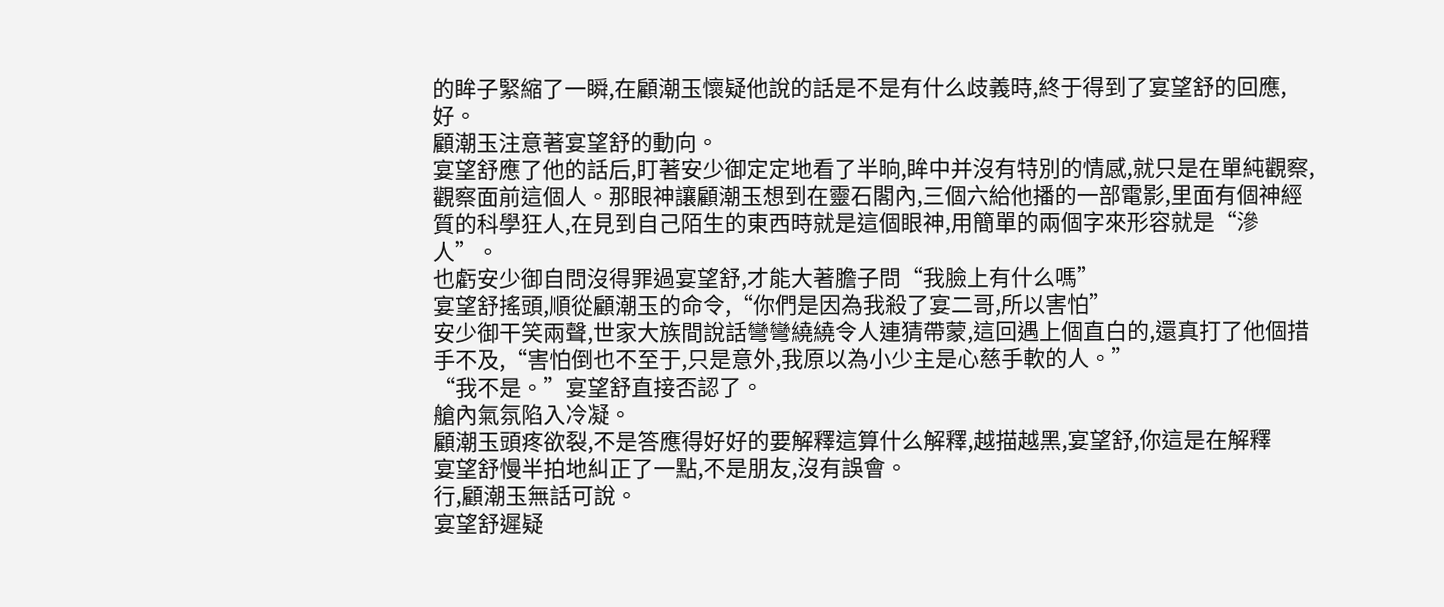的眸子緊縮了一瞬,在顧潮玉懷疑他說的話是不是有什么歧義時,終于得到了宴望舒的回應,好。
顧潮玉注意著宴望舒的動向。
宴望舒應了他的話后,盯著安少御定定地看了半晌,眸中并沒有特別的情感,就只是在單純觀察,觀察面前這個人。那眼神讓顧潮玉想到在靈石閣內,三個六給他播的一部電影,里面有個神經質的科學狂人,在見到自己陌生的東西時就是這個眼神,用簡單的兩個字來形容就是“滲人”。
也虧安少御自問沒得罪過宴望舒,才能大著膽子問“我臉上有什么嗎”
宴望舒搖頭,順從顧潮玉的命令,“你們是因為我殺了宴二哥,所以害怕”
安少御干笑兩聲,世家大族間說話彎彎繞繞令人連猜帶蒙,這回遇上個直白的,還真打了他個措手不及,“害怕倒也不至于,只是意外,我原以為小少主是心慈手軟的人。”
“我不是。”宴望舒直接否認了。
艙內氣氛陷入冷凝。
顧潮玉頭疼欲裂,不是答應得好好的要解釋這算什么解釋,越描越黑,宴望舒,你這是在解釋
宴望舒慢半拍地糾正了一點,不是朋友,沒有誤會。
行,顧潮玉無話可說。
宴望舒遲疑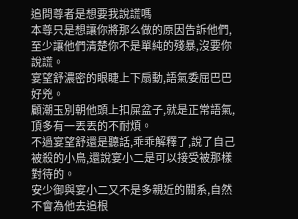追問尊者是想要我說謊嗎
本尊只是想讓你將那么做的原因告訴他們,至少讓他們清楚你不是單純的殘暴,沒要你說謊。
宴望舒濃密的眼睫上下扇動,語氣委屈巴巴好兇。
顧潮玉別朝他頭上扣屎盆子,就是正常語氣,頂多有一丟丟的不耐煩。
不過宴望舒還是聽話,乖乖解釋了,說了自己被殺的小鳥,還說宴小二是可以接受被那樣對待的。
安少御與宴小二又不是多親近的關系,自然不會為他去追根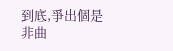到底,爭出個是非曲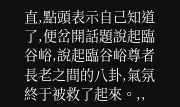直,點頭表示自己知道了,便岔開話題說起臨谷峪,說起臨谷峪尊者長老之間的八卦,氣氛終于被救了起來。,,